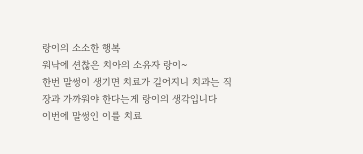랑이의 소소한 행복
워낙에 션찮은 치아의 소유자 랑이~
한번 말썽이 생기면 치료가 길어지니 치과는 직장과 가까워야 한다는게 랑이의 생각입니다
이번에 말썽인 이를 치료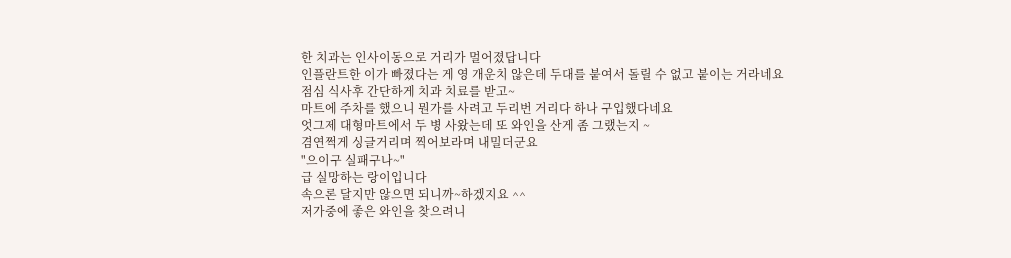한 치과는 인사이동으로 거리가 멀어졌답니다
인플란트한 이가 빠졌다는 게 영 개운치 않은데 두대를 붙여서 돌릴 수 없고 붙이는 거라네요
점심 식사후 간단하게 치과 치료를 받고~
마트에 주차를 했으니 뭔가를 사려고 두리번 거리다 하나 구입했다네요
엇그제 대형마트에서 두 병 사왔는데 또 와인을 산게 좀 그랬는지 ~
겸연쩍게 싱글거리며 찍어보라며 내밀더군요
"으이구 실패구나~"
급 실망하는 랑이입니다
속으론 달지만 않으면 되니까~하겠지요 ^^
저가중에 좋은 와인을 찾으려니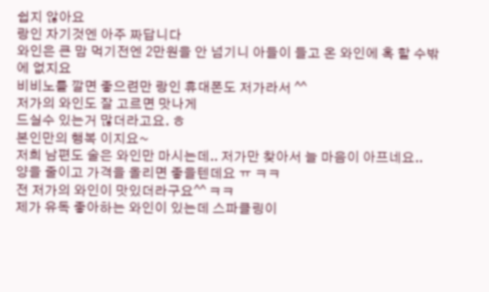쉽지 않아요
랑인 자기것엔 아주 짜답니다
와인은 큰 맘 먹기전엔 2만원을 안 넘기니 아들이 들고 온 와인에 혹 할 수밖에 없지요
비비노를 깔면 좋으련만 랑인 휴대폰도 저가라서 ^^
저가의 와인도 잘 고르면 맛나게
드실수 있는거 많더라고요. ㅎ
본인만의 행복 이지요~
저희 남편도 술은 와인만 마시는데.. 저가만 찾아서 늘 마음이 아프네요..
양을 줄이고 가격을 올리면 좋을텐데요 ㅠ ㅋㅋ
전 저가의 와인이 맛있더라구요^^ ㅋㅋ
제가 유독 좋아하는 와인이 있는데 스파클링이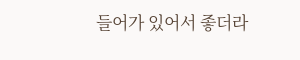들어가 있어서 좋더라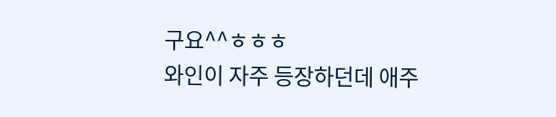구요^^ㅎㅎㅎ
와인이 자주 등장하던데 애주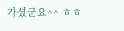가셨군요^^ ㅎㅎ